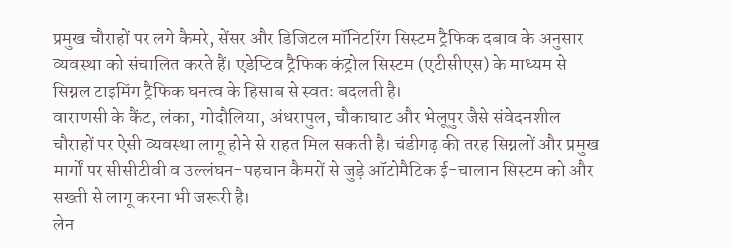प्रमुख चौराहों पर लगे कैमरे, सेंसर और डिजिटल मॉनिटरिंग सिस्टम ट्रैफिक दबाव के अनुसार व्यवस्था को संचालित करते हैं। एडेप्टिव ट्रैफिक कंट्रोल सिस्टम (एटीसीएस) के माध्यम से सिग्नल टाइमिंग ट्रैफिक घनत्व के हिसाब से स्वतः बदलती है।
वाराणसी के कैंट, लंका, गोदौलिया, अंधरापुल, चौकाघाट और भेलूपुर जैसे संवेदनशील चौराहों पर ऐसी व्यवस्था लागू होने से राहत मिल सकती है। चंडीगढ़ की तरह सिग्नलों और प्रमुख मार्गों पर सीसीटीवी व उल्लंघन-पहचान कैमरों से जुड़े ऑटोमैटिक ई-चालान सिस्टम को और सख्ती से लागू करना भी जरूरी है।
लेन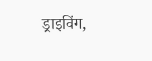ड्राइविंग,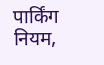पार्किंग नियम,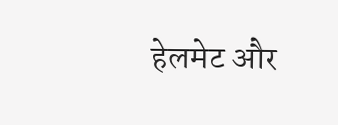हेलमेट और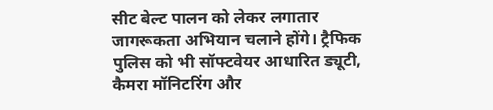सीट बेल्ट पालन को लेकर लगातार जागरूकता अभियान चलाने होंगे। ट्रैफिक पुलिस को भी सॉफ्टवेयर आधारित ड्यूटी, कैमरा मॉनिटरिंग और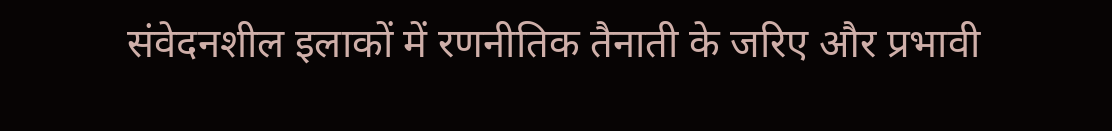संवेदनशील इलाकों में रणनीतिक तैनाती के जरिए और प्रभावी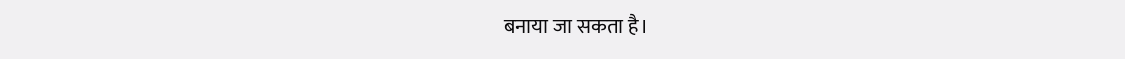बनाया जा सकता है।